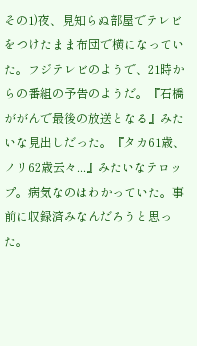その1)夜、見知らぬ部屋でテレビをつけたまま布団で横になっていた。フジテレビのようで、21時からの番組の予告のようだ。『石橋ががんで最後の放送となる』みたいな見出しだった。『タカ61歳、ノリ62歳云々...』みたいなテロップ。病気なのはわかっていた。事前に収録済みなんだろうと思った。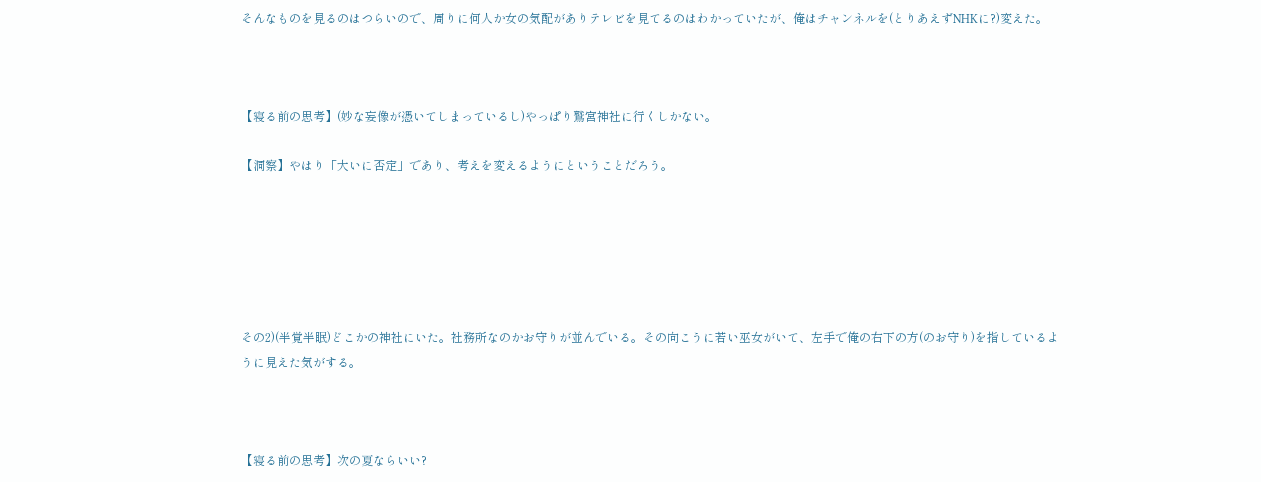そんなものを見るのはつらいので、周りに何人か女の気配がありテレビを見てるのはわかっていたが、俺はチャンネルを(とりあえずNHKに?)変えた。



【寝る前の思考】(妙な妄像が憑いてしまっているし)やっぱり鷲宮神社に行くしかない。

【洞察】やはり「大いに否定」であり、考えを変えるようにということだろう。






その2)(半覚半眠)どこかの神社にいた。社務所なのかお守りが並んでいる。その向こうに若い巫女がいて、左手で俺の右下の方(のお守り)を指しているように見えた気がする。



【寝る前の思考】次の夏ならいい?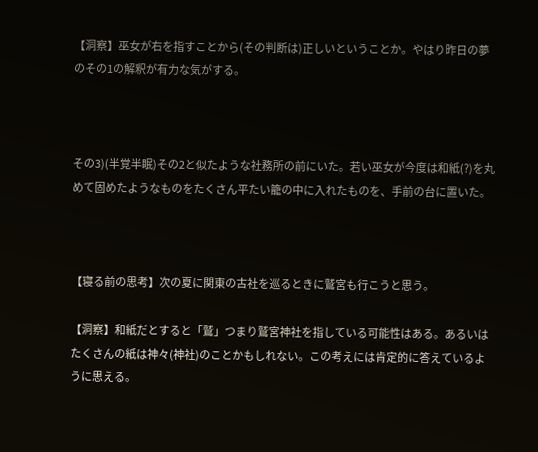【洞察】巫女が右を指すことから(その判断は)正しいということか。やはり昨日の夢のその1の解釈が有力な気がする。



その3)(半覚半眠)その2と似たような社務所の前にいた。若い巫女が今度は和紙(?)を丸めて固めたようなものをたくさん平たい籠の中に入れたものを、手前の台に置いた。



【寝る前の思考】次の夏に関東の古社を巡るときに鷲宮も行こうと思う。

【洞察】和紙だとすると「鷲」つまり鷲宮神社を指している可能性はある。あるいはたくさんの紙は神々(神社)のことかもしれない。この考えには肯定的に答えているように思える。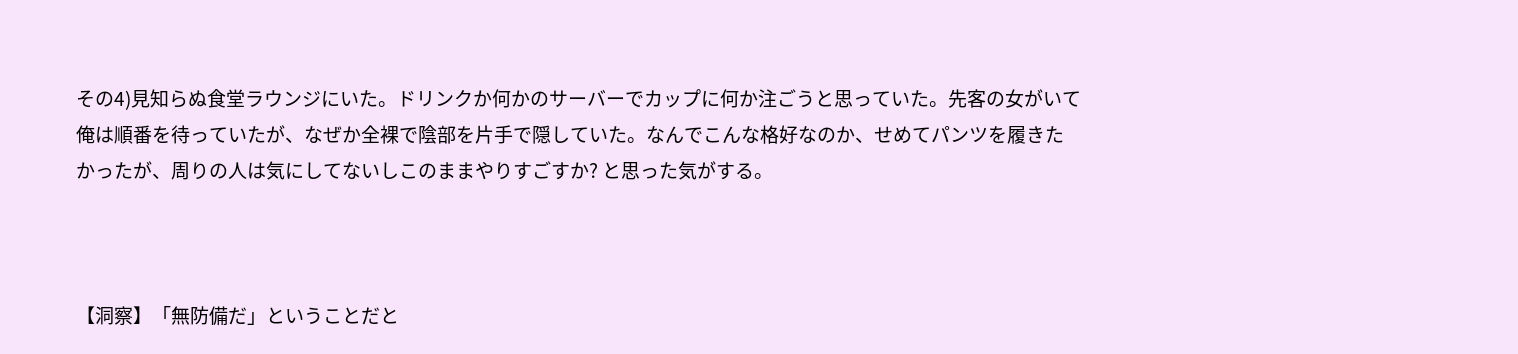その4)見知らぬ食堂ラウンジにいた。ドリンクか何かのサーバーでカップに何か注ごうと思っていた。先客の女がいて俺は順番を待っていたが、なぜか全裸で陰部を片手で隠していた。なんでこんな格好なのか、せめてパンツを履きたかったが、周りの人は気にしてないしこのままやりすごすか? と思った気がする。



【洞察】「無防備だ」ということだと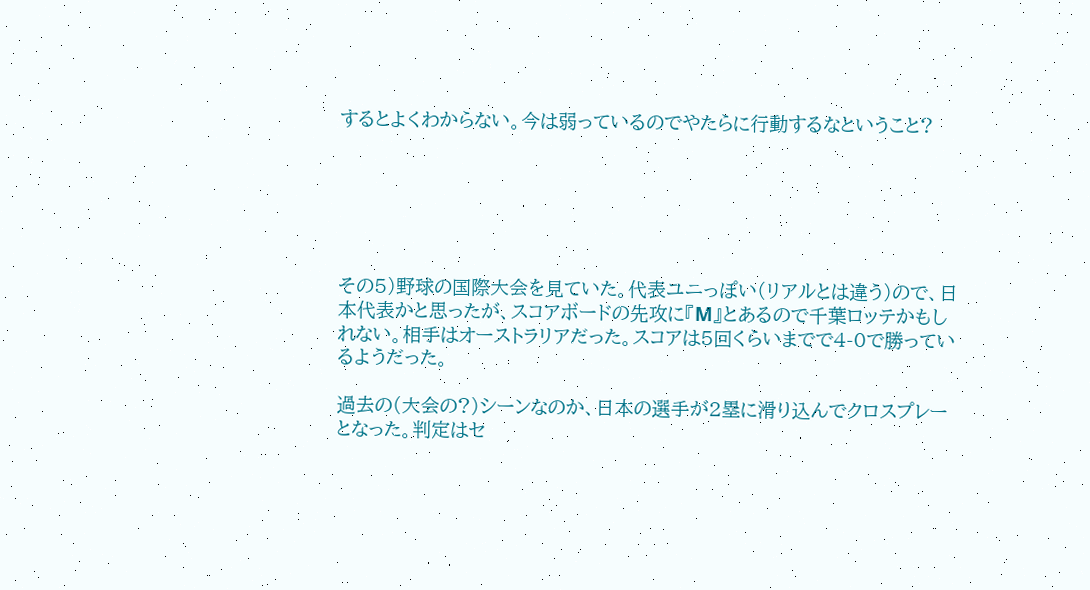するとよくわからない。今は弱っているのでやたらに行動するなということ?






その5)野球の国際大会を見ていた。代表ユニっぽい(リアルとは違う)ので、日本代表かと思ったが、スコアボードの先攻に『M』とあるので千葉ロッテかもしれない。相手はオーストラリアだった。スコアは5回くらいまでで4-0で勝っているようだった。

過去の(大会の?)シーンなのか、日本の選手が2塁に滑り込んでクロスプレーとなった。判定はセ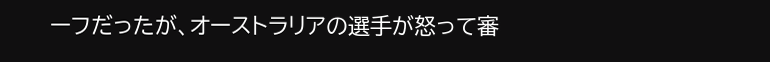ーフだったが、オーストラリアの選手が怒って審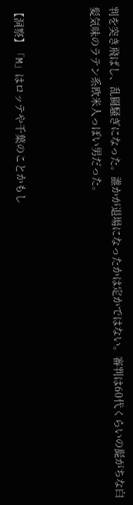判を突き飛ばし、乱闘騒ぎになった。誰かが退場になったかは定かではない。審判は60代くらいの髭がちな白髪気味のラテン系欧米人っぽい男だった。



【洞察】「M」はロッテや千葉のことかもし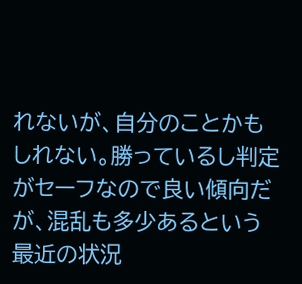れないが、自分のことかもしれない。勝っているし判定がセーフなので良い傾向だが、混乱も多少あるという最近の状況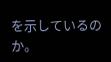を示しているのか。